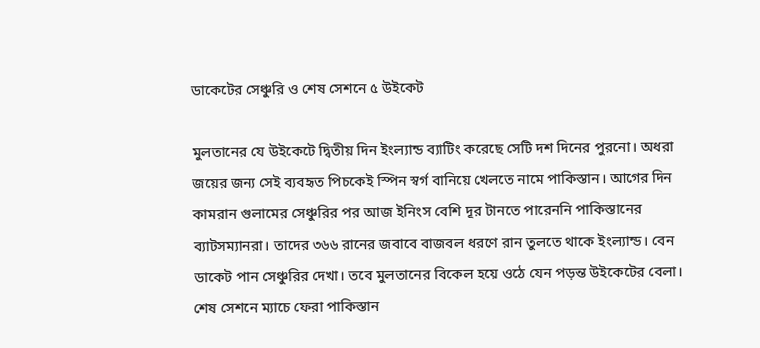ডাকেটের সেঞ্চুরি ও শেষ সেশনে ৫ উইকেট

মুলতানের যে উইকেটে দ্বিতীয় দিন ইংল্যান্ড ব্যাটিং করেছে সেটি দশ দিনের পুরনো। অধরা জয়ের জন্য সেই ব্যবহৃত পিচকেই স্পিন স্বর্গ বানিয়ে খেলতে নামে পাকিস্তান। আগের দিন কামরান গুলামের সেঞ্চুরির পর আজ ইনিংস বেশি দূর টানতে পারেননি পাকিস্তানের ব্যাটসম্যানরা। তাদের ৩৬৬ রানের জবাবে বাজবল ধরণে রান তুলতে থাকে ইংল্যান্ড। বেন ডাকেট পান সেঞ্চুরির দেখা। তবে মুলতানের বিকেল হয়ে ওঠে যেন পড়ন্ত উইকেটের বেলা। শেষ সেশনে ম্যাচে ফেরা পাকিস্তান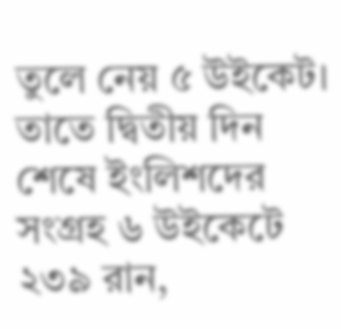তুলে নেয় ৫ উইকেট। তাতে দ্বিতীয় দিন শেষে ইংলিশদের সংগ্রহ ৬ উইকেটে ২৩৯ রান,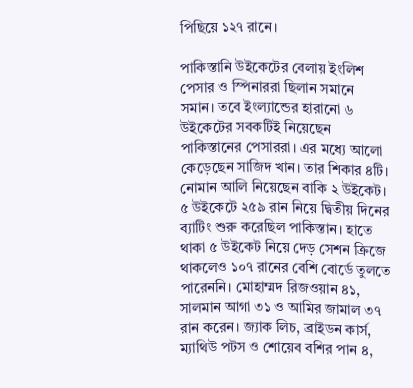পিছিয়ে ১২৭ রানে।

পাকিস্তানি উইকেটের বেলায় ইংলিশ পেসার ও স্পিনাররা ছিলান সমানে সমান। তবে ইংল্যান্ডের হারানো ৬ উইকেটের সবকটিই নিয়েছেন পাকিস্তানের পেসাররা। এর মধ্যে আলো কেড়েছেন সাজিদ খান। তার শিকার ৪টি। নোমান আলি নিয়েছেন বাকি ২ উইকেট। ৫ উইকেটে ২৫৯ রান নিয়ে দ্বিতীয় দিনের ব্যাটিং শুরু করেছিল পাকিস্তান। হাতে থাকা ৫ উইকেট নিয়ে দেড় সেশন ক্রিজে থাকলেও ১০৭ রানের বেশি বোর্ডে তুলতে পারেননি। মোহাম্মদ রিজওয়ান ৪১, সালমান আগা ৩১ ও আমির জামাল ৩৭ রান করেন। জ্যাক লিচ, ব্রাইডন কার্স, ম্যাথিউ পটস ও শোয়েব বশির পান ৪,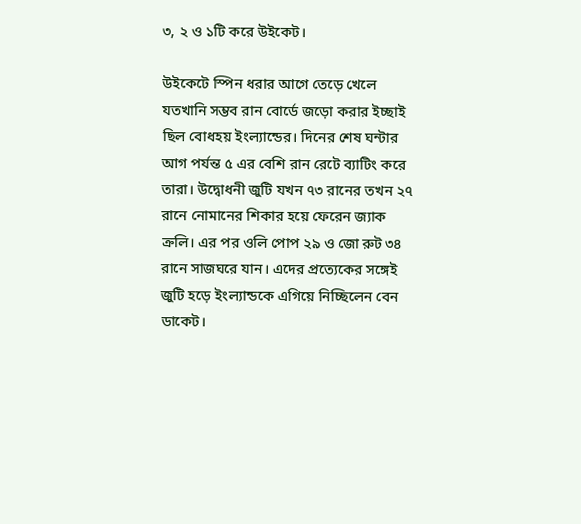৩, ২ ও ১টি করে উইকেট।

উইকেটে স্পিন ধরার আগে তেড়ে খেলে যতখানি সম্ভব রান বোর্ডে জড়ো করার ইচ্ছাই ছিল বোধহয় ইংল্যান্ডের। দিনের শেষ ঘন্টার আগ পর্যন্ত ৫ এর বেশি রান রেটে ব্যাটিং করে তারা। উদ্বোধনী জুটি যখন ৭৩ রানের তখন ২৭ রানে নোমানের শিকার হয়ে ফেরেন জ্যাক ক্রলি। এর পর ওলি পোপ ২৯ ও জো রুট ৩৪ রানে সাজঘরে যান। এদের প্রত্যেকের সঙ্গেই জুটি হড়ে ইংল্যান্ডকে এগিয়ে নিচ্ছিলেন বেন ডাকেট।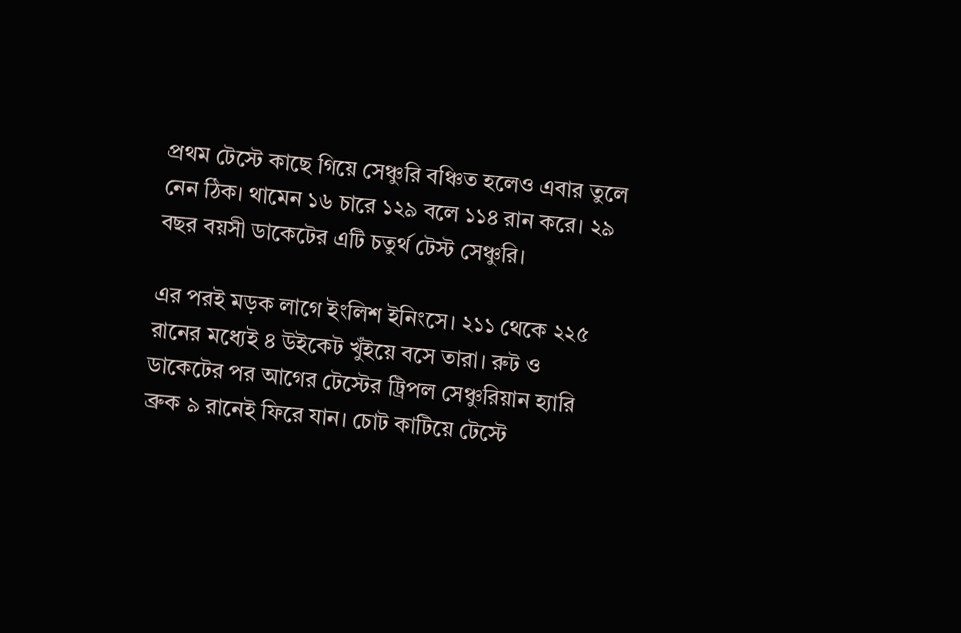প্রথম টেস্টে কাছে গিয়ে সেঞ্চুরি বঞ্চিত হলেও এবার তুলে নেন ঠিক। থামেন ১৬ চারে ১২৯ বলে ১১৪ রান করে। ২৯ বছর বয়সী ডাকেটের এটি চতুর্থ টেস্ট সেঞ্চুরি।

এর পরই মড়ক লাগে ইংলিশ ইনিংসে। ২১১ থেকে ২২৫ রানের মধ্যেই ৪ উইকেট খুঁইয়ে বসে তারা। রুট ও ডাকেটের পর আগের টেস্টের ট্রিপল সেঞ্চুরিয়ান হ্যারি ব্রুক ৯ রানেই ফিরে যান। চোট কাটিয়ে টেস্টে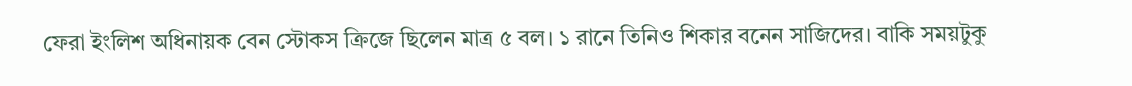ফেরা ইংলিশ অধিনায়ক বেন স্টোকস ক্রিজে ছিলেন মাত্র ৫ বল। ১ রানে তিনিও শিকার বনেন সাজিদের। বাকি সময়টুকু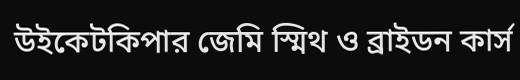উইকেটকিপার জেমি স্মিথ ও ব্রাইডন কার্স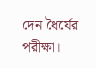দেন ধৈর্যের পরীক্ষা।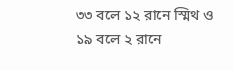৩৩ বলে ১২ রানে স্মিথ ও ১৯ বলে ২ রানে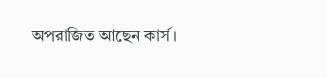অপরাজিত আছেন কার্স।